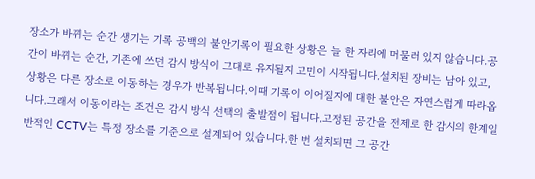장소가 바뀌는 순간 생기는 기록 공백의 불안기록이 필요한 상황은 늘 한 자리에 머물러 있지 않습니다.공간이 바뀌는 순간, 기존에 쓰던 감시 방식이 그대로 유지될지 고민이 시작됩니다.설치된 장비는 남아 있고, 상황은 다른 장소로 이동하는 경우가 반복됩니다.이때 기록이 이어질지에 대한 불안은 자연스럽게 따라옵니다.그래서 이동이라는 조건은 감시 방식 선택의 출발점이 됩니다.고정된 공간을 전제로 한 감시의 한계일반적인 CCTV는 특정 장소를 기준으로 설계되어 있습니다.한 번 설치되면 그 공간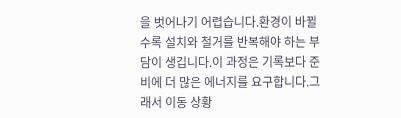을 벗어나기 어렵습니다.환경이 바뀔수록 설치와 철거를 반복해야 하는 부담이 생깁니다.이 과정은 기록보다 준비에 더 많은 에너지를 요구합니다.그래서 이동 상황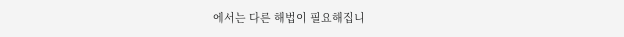에서는 다른 해법이 필요해집니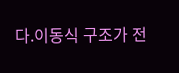다.이동식 구조가 전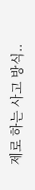제로 하는 사고 방식..